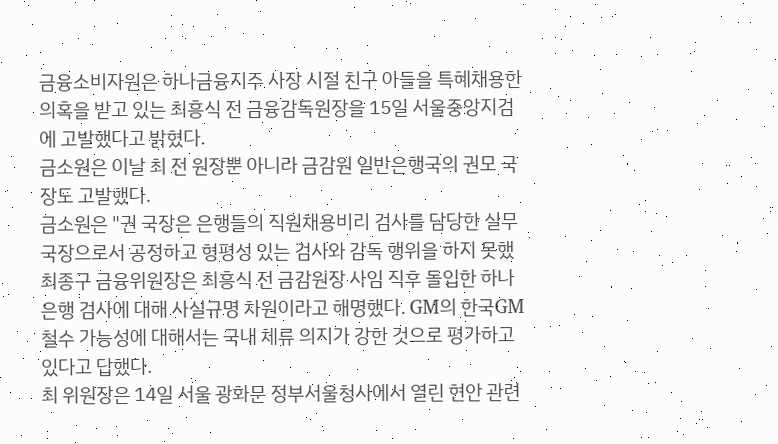금융소비자원은 하나금융지주 사장 시절 친구 아들을 특혜채용한 의혹을 받고 있는 최흥식 전 금융감독원장을 15일 서울중앙지검에 고발했다고 밝혔다.
금소원은 이날 최 전 원장뿐 아니라 금감원 일반은행국의 권모 국장도 고발했다.
금소원은 "권 국장은 은행들의 직원채용비리 검사를 담당한 실무국장으로서 공정하고 형평성 있는 검사와 감독 행위을 하지 못했
최종구 금융위원장은 최흥식 전 금감원장 사임 직후 돌입한 하나은행 검사에 대해 사실규명 차원이라고 해명했다. GM의 한국GM 철수 가능성에 대해서는 국내 체류 의지가 강한 것으로 평가하고 있다고 답했다.
최 위원장은 14일 서울 광화문 정부서울청사에서 열린 현안 관련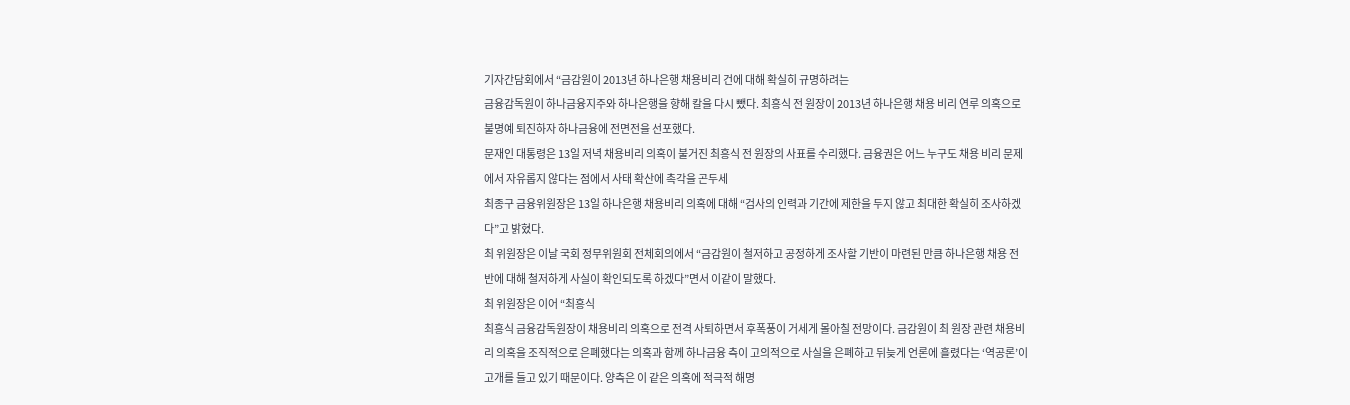기자간담회에서 “금감원이 2013년 하나은행 채용비리 건에 대해 확실히 규명하려는
금융감독원이 하나금융지주와 하나은행을 향해 칼을 다시 뺐다. 최흥식 전 원장이 2013년 하나은행 채용 비리 연루 의혹으로 불명예 퇴진하자 하나금융에 전면전을 선포했다.
문재인 대통령은 13일 저녁 채용비리 의혹이 불거진 최흥식 전 원장의 사표를 수리했다. 금융권은 어느 누구도 채용 비리 문제에서 자유롭지 않다는 점에서 사태 확산에 촉각을 곤두세
최종구 금융위원장은 13일 하나은행 채용비리 의혹에 대해 “검사의 인력과 기간에 제한을 두지 않고 최대한 확실히 조사하겠다”고 밝혔다.
최 위원장은 이날 국회 정무위원회 전체회의에서 “금감원이 철저하고 공정하게 조사할 기반이 마련된 만큼 하나은행 채용 전반에 대해 철저하게 사실이 확인되도록 하겠다”면서 이같이 말했다.
최 위원장은 이어 “최흥식
최흥식 금융감독원장이 채용비리 의혹으로 전격 사퇴하면서 후폭풍이 거세게 몰아칠 전망이다. 금감원이 최 원장 관련 채용비리 의혹을 조직적으로 은폐했다는 의혹과 함께 하나금융 측이 고의적으로 사실을 은폐하고 뒤늦게 언론에 흘렸다는 ‘역공론’이 고개를 들고 있기 때문이다. 양측은 이 같은 의혹에 적극적 해명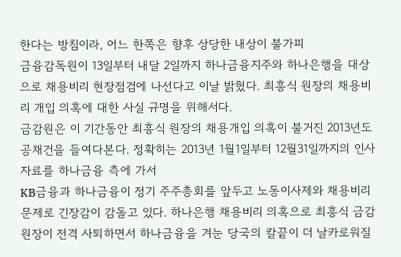한다는 방침이라, 어느 한쪽은 향후 상당한 내상이 불가피
금융감독원이 13일부터 내달 2일까지 하나금융지주와 하나은행을 대상으로 채용비리 현장점검에 나선다고 이날 밝혔다. 최흥식 원장의 채용비리 개입 의혹에 대한 사실 규명을 위해서다.
금감원은 이 기간동안 최흥식 원장의 채용개입 의혹이 불거진 2013년도 공채건을 들여다본다. 정확히는 2013년 1월1일부터 12월31일까지의 인사자료를 하나금융 측에 가서
KB금융과 하나금융이 정기 주주총회를 앞두고 노동이사제와 채용비리 문제로 긴장감이 감돌고 있다. 하나은행 채용비리 의혹으로 최흥식 금감원장이 전격 사퇴하면서 하나금융을 겨눈 당국의 칼끝이 더 날카로워질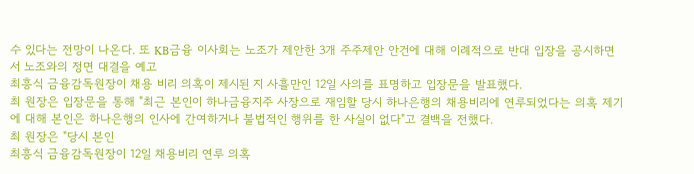수 있다는 전망이 나온다. 또 KB금융 이사회는 노조가 제안한 3개 주주제안 안건에 대해 이례적으로 반대 입장을 공시하면서 노조와의 정면 대결을 예고
최흥식 금융감독원장이 채용 비리 의혹이 제시된 지 사흘만인 12일 사의를 표명하고 입장문을 발표했다.
최 원장은 입장문을 통해 "최근 본인이 하나금융지주 사장으로 재임할 당시 하나은행의 채용비리에 연루되었다는 의혹 제기에 대해 본인은 하나은행의 인사에 간여하거나 불법적인 행위를 한 사실이 없다"고 결백을 전했다.
최 원장은 "당시 본인
최흥식 금융감독원장이 12일 채용비리 연루 의혹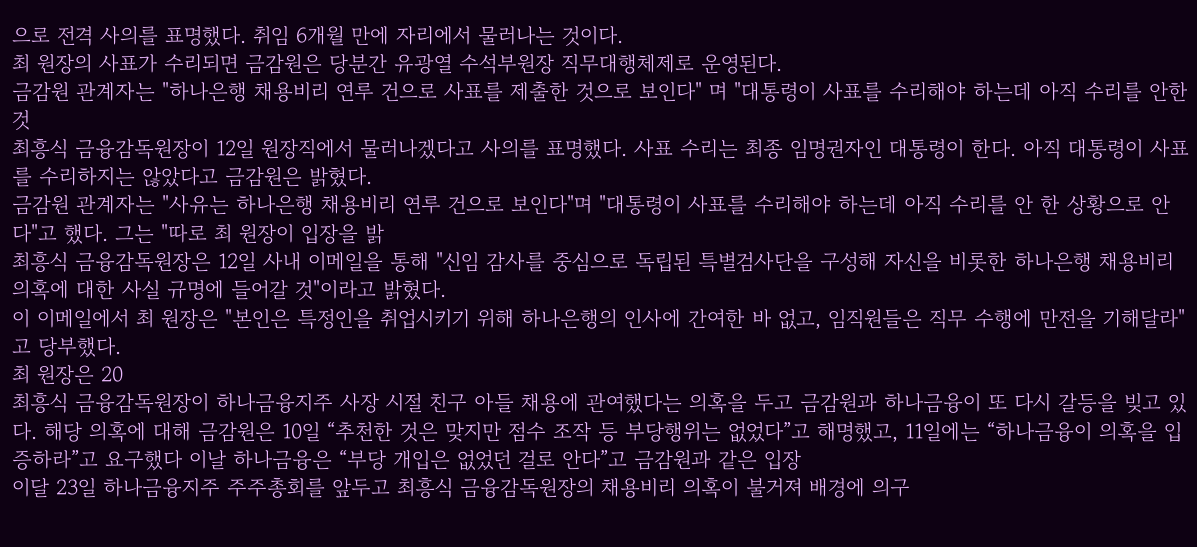으로 전격 사의를 표명했다. 취임 6개월 만에 자리에서 물러나는 것이다.
최 원장의 사표가 수리되면 금감원은 당분간 유광열 수석부원장 직무대행체제로 운영된다.
금감원 관계자는 "하나은행 채용비리 연루 건으로 사표를 제출한 것으로 보인다" 며 "대통령이 사표를 수리해야 하는데 아직 수리를 안한 것
최흥식 금융감독원장이 12일 원장직에서 물러나겠다고 사의를 표명했다. 사표 수리는 최종 임명권자인 대통령이 한다. 아직 대통령이 사표를 수리하지는 않았다고 금감원은 밝혔다.
금감원 관계자는 "사유는 하나은행 채용비리 연루 건으로 보인다"며 "대통령이 사표를 수리해야 하는데 아직 수리를 안 한 상황으로 안다"고 했다. 그는 "따로 최 원장이 입장을 밝
최흥식 금융감독원장은 12일 사내 이메일을 통해 "신임 감사를 중심으로 독립된 특별검사단을 구성해 자신을 비롯한 하나은행 채용비리 의혹에 대한 사실 규명에 들어갈 것"이라고 밝혔다.
이 이메일에서 최 원장은 "본인은 특정인을 취업시키기 위해 하나은행의 인사에 간여한 바 없고, 임직원들은 직무 수행에 만전을 기해달라"고 당부했다.
최 원장은 20
최흥식 금융감독원장이 하나금융지주 사장 시절 친구 아들 채용에 관여했다는 의혹을 두고 금감원과 하나금융이 또 다시 갈등을 빚고 있다. 해당 의혹에 대해 금감원은 10일 “추천한 것은 맞지만 점수 조작 등 부당행위는 없었다”고 해명했고, 11일에는 “하나금융이 의혹을 입증하라”고 요구했다 이날 하나금융은 “부당 개입은 없었던 걸로 안다”고 금감원과 같은 입장
이달 23일 하나금융지주 주주총회를 앞두고 최흥식 금융감독원장의 채용비리 의혹이 불거져 배경에 의구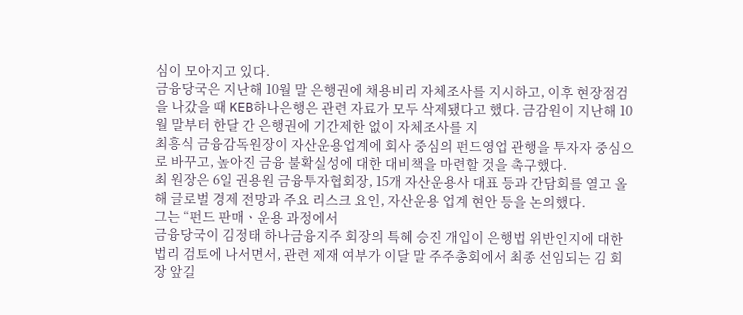심이 모아지고 있다.
금융당국은 지난해 10월 말 은행권에 채용비리 자체조사를 지시하고, 이후 현장점검을 나갔을 때 KEB하나은행은 관련 자료가 모두 삭제됐다고 했다. 금감원이 지난해 10월 말부터 한달 간 은행권에 기간제한 없이 자체조사를 지
최흥식 금융감독원장이 자산운용업계에 회사 중심의 펀드영업 관행을 투자자 중심으로 바꾸고, 높아진 금융 불확실성에 대한 대비책을 마련할 것을 촉구했다.
최 원장은 6일 권용원 금융투자협회장, 15개 자산운용사 대표 등과 간담회를 열고 올해 글로벌 경제 전망과 주요 리스크 요인, 자산운용 업계 현안 등을 논의했다.
그는 “펀드 판매ㆍ운용 과정에서
금융당국이 김정태 하나금융지주 회장의 특혜 승진 개입이 은행법 위반인지에 대한 법리 검토에 나서면서, 관련 제재 여부가 이달 말 주주총회에서 최종 선임되는 김 회장 앞길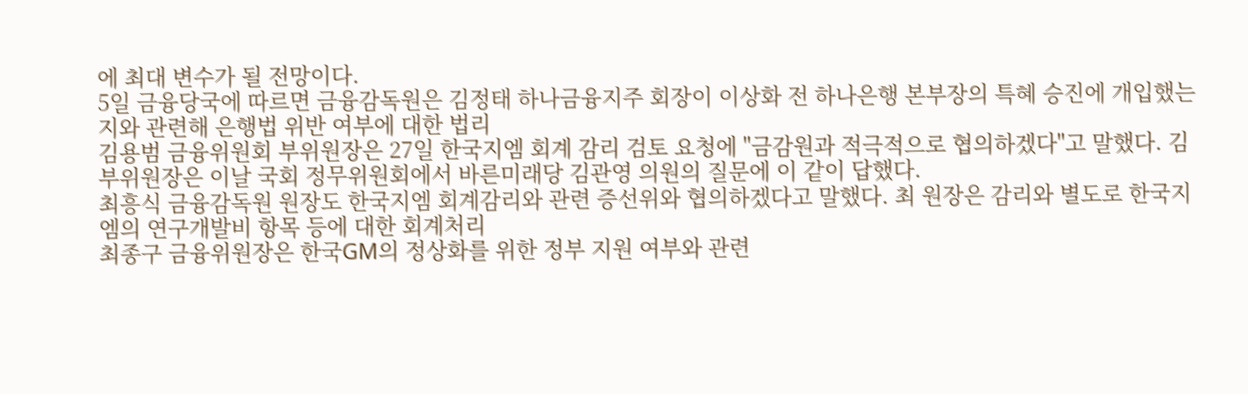에 최대 변수가 될 전망이다.
5일 금융당국에 따르면 금융감독원은 김정태 하나금융지주 회장이 이상화 전 하나은행 본부장의 특혜 승진에 개입했는지와 관련해 은행법 위반 여부에 대한 법리
김용범 금융위원회 부위원장은 27일 한국지엠 회계 감리 검토 요청에 "금감원과 적극적으로 협의하겠다"고 말했다. 김 부위원장은 이날 국회 정무위원회에서 바른미래당 김관영 의원의 질문에 이 같이 답했다.
최흥식 금융감독원 원장도 한국지엠 회계감리와 관련 증선위와 협의하겠다고 말했다. 최 원장은 감리와 별도로 한국지엠의 연구개발비 항목 등에 대한 회계처리
최종구 금융위원장은 한국GM의 정상화를 위한 정부 지원 여부와 관련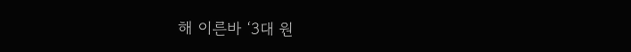해 이른바 ‘3대 원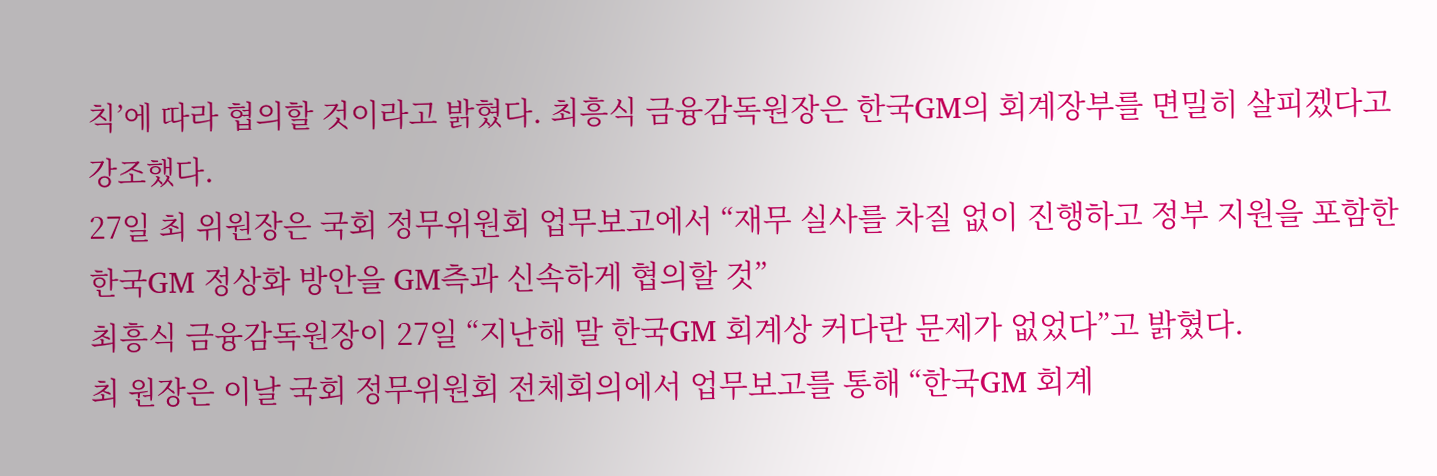칙’에 따라 협의할 것이라고 밝혔다. 최흥식 금융감독원장은 한국GM의 회계장부를 면밀히 살피겠다고 강조했다.
27일 최 위원장은 국회 정무위원회 업무보고에서 “재무 실사를 차질 없이 진행하고 정부 지원을 포함한 한국GM 정상화 방안을 GM측과 신속하게 협의할 것”
최흥식 금융감독원장이 27일 “지난해 말 한국GM 회계상 커다란 문제가 없었다”고 밝혔다.
최 원장은 이날 국회 정무위원회 전체회의에서 업무보고를 통해 “한국GM 회계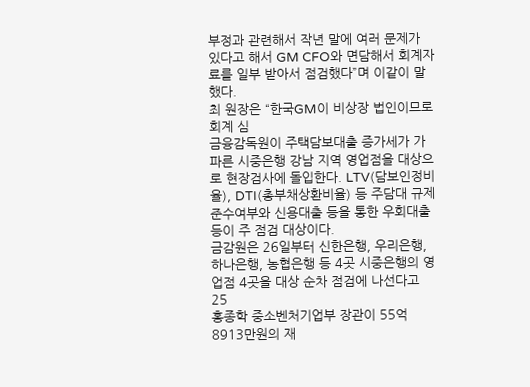부정과 관련해서 작년 말에 여러 문제가 있다고 해서 GM CFO와 면담해서 회계자료를 일부 받아서 점검했다”며 이같이 말했다.
최 원장은 “한국GM이 비상장 법인이므로 회계 심
금융감독원이 주택담보대출 증가세가 가파른 시중은행 강남 지역 영업점을 대상으로 현장검사에 돌입한다. LTV(담보인정비율), DTI(총부채상환비율) 등 주담대 규제 준수여부와 신용대출 등을 통한 우회대출 등이 주 점검 대상이다.
금감원은 26일부터 신한은행, 우리은행, 하나은행, 농협은행 등 4곳 시중은행의 영업점 4곳을 대상 순차 점검에 나선다고 25
홍종학 중소벤처기업부 장관이 55억8913만원의 재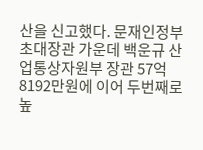산을 신고했다. 문재인정부 초대장관 가운데 백운규 산업통상자원부 장관 57억8192만원에 이어 두번째로 높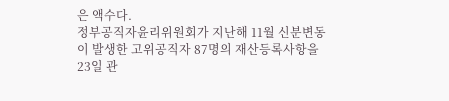은 액수다.
정부공직자윤리위원회가 지난해 11월 신분변동이 발생한 고위공직자 87명의 재산등록사항을 23일 관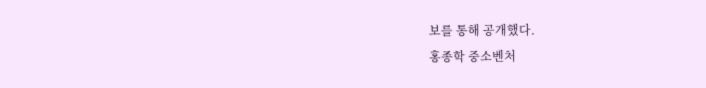보를 통해 공개했다.
홍종학 중소벤처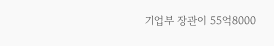기업부 장관이 55억8000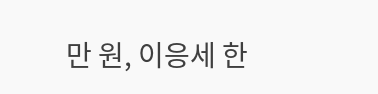만 원, 이응세 한